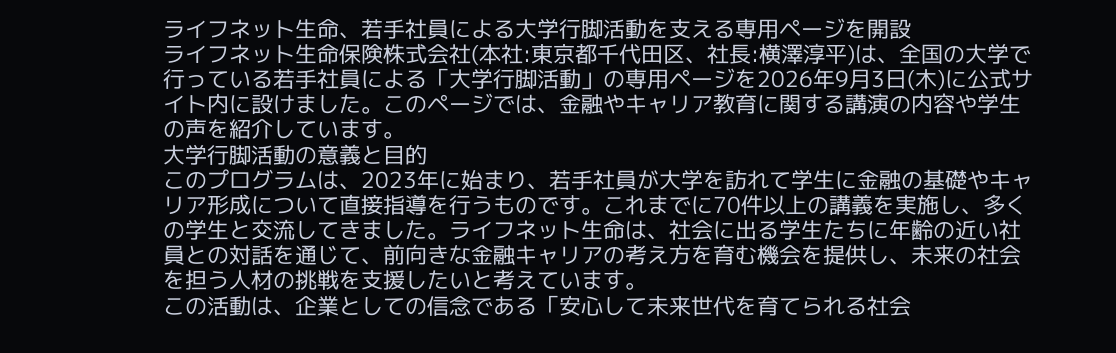ライフネット生命、若手社員による大学行脚活動を支える専用ページを開設
ライフネット生命保険株式会社(本社:東京都千代田区、社長:横澤淳平)は、全国の大学で行っている若手社員による「大学行脚活動」の専用ページを2026年9月3日(木)に公式サイト内に設けました。このページでは、金融やキャリア教育に関する講演の内容や学生の声を紹介しています。
大学行脚活動の意義と目的
このプログラムは、2023年に始まり、若手社員が大学を訪れて学生に金融の基礎やキャリア形成について直接指導を行うものです。これまでに70件以上の講義を実施し、多くの学生と交流してきました。ライフネット生命は、社会に出る学生たちに年齢の近い社員との対話を通じて、前向きな金融キャリアの考え方を育む機会を提供し、未来の社会を担う人材の挑戦を支援したいと考えています。
この活動は、企業としての信念である「安心して未来世代を育てられる社会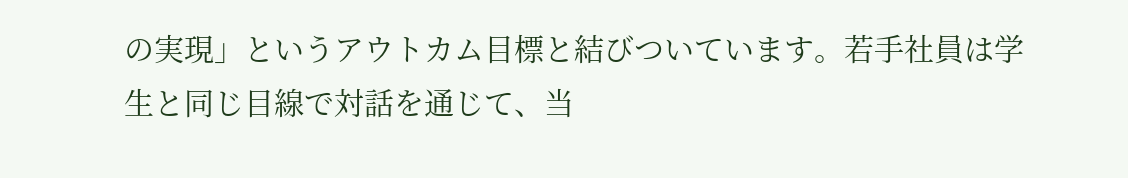の実現」というアウトカム目標と結びついています。若手社員は学生と同じ目線で対話を通じて、当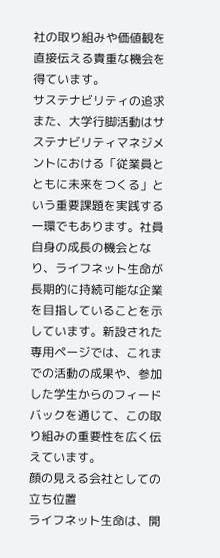社の取り組みや価値観を直接伝える貴重な機会を得ています。
サステナビリティの追求
また、大学行脚活動はサステナビリティマネジメントにおける「従業員とともに未来をつくる」という重要課題を実践する一環でもあります。社員自身の成長の機会となり、ライフネット生命が長期的に持続可能な企業を目指していることを示しています。新設された専用ページでは、これまでの活動の成果や、参加した学生からのフィードバックを通じて、この取り組みの重要性を広く伝えています。
顔の見える会社としての立ち位置
ライフネット生命は、開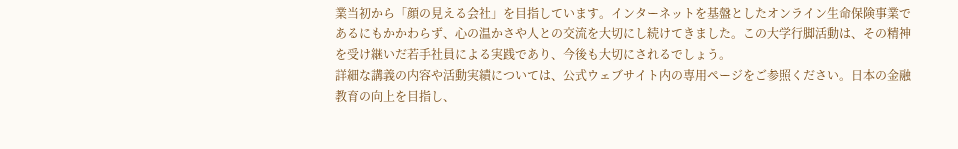業当初から「顔の見える会社」を目指しています。インターネットを基盤としたオンライン生命保険事業であるにもかかわらず、心の温かさや人との交流を大切にし続けてきました。この大学行脚活動は、その精神を受け継いだ若手社員による実践であり、今後も大切にされるでしょう。
詳細な講義の内容や活動実績については、公式ウェブサイト内の専用ページをご参照ください。日本の金融教育の向上を目指し、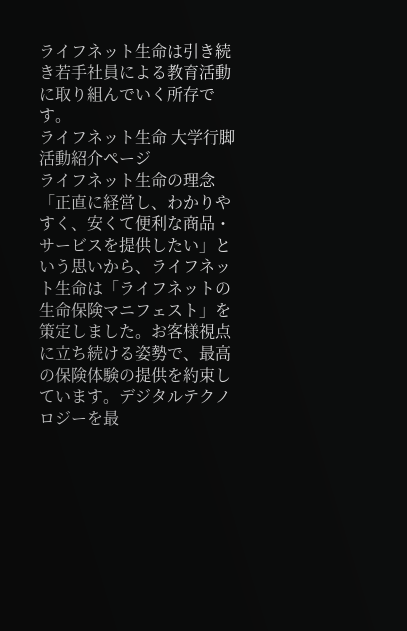ライフネット生命は引き続き若手社員による教育活動に取り組んでいく所存です。
ライフネット生命 大学行脚活動紹介ページ
ライフネット生命の理念
「正直に経営し、わかりやすく、安くて便利な商品・サービスを提供したい」という思いから、ライフネット生命は「ライフネットの生命保険マニフェスト」を策定しました。お客様視点に立ち続ける姿勢で、最高の保険体験の提供を約束しています。デジタルテクノロジーを最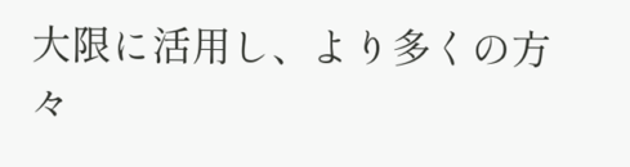大限に活用し、より多くの方々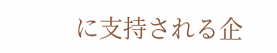に支持される企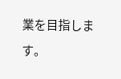業を目指します。